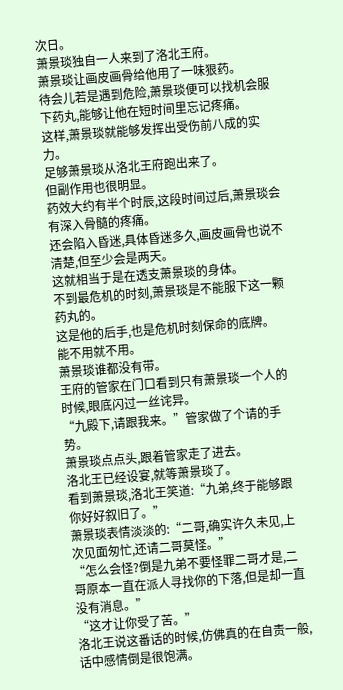次日。
萧景琰独自一人来到了洛北王府。
萧景琰让画皮画骨给他用了一味狠药。
待会儿若是遇到危险,萧景琰便可以找机会服下药丸,能够让他在短时间里忘记疼痛。
这样,萧景琰就能够发挥出受伤前八成的实力。
足够萧景琰从洛北王府跑出来了。
但副作用也很明显。
药效大约有半个时辰,这段时间过后,萧景琰会有深入骨髓的疼痛。
还会陷入昏迷,具体昏迷多久,画皮画骨也说不清楚,但至少会是两天。
这就相当于是在透支萧景琰的身体。
不到最危机的时刻,萧景琰是不能服下这一颗药丸的。
这是他的后手,也是危机时刻保命的底牌。
能不用就不用。
萧景琰谁都没有带。
王府的管家在门口看到只有萧景琰一个人的时候,眼底闪过一丝诧异。
“九殿下,请跟我来。”管家做了个请的手势。
萧景琰点点头,跟着管家走了进去。
洛北王已经设宴,就等萧景琰了。
看到萧景琰,洛北王笑道:“九弟,终于能够跟你好好叙旧了。”
萧景琰表情淡淡的:“二哥,确实许久未见,上次见面匆忙,还请二哥莫怪。”
“怎么会怪?倒是九弟不要怪罪二哥才是,二哥原本一直在派人寻找你的下落,但是却一直没有消息。”
“这才让你受了苦。”
洛北王说这番话的时候,仿佛真的在自责一般,话中感情倒是很饱满。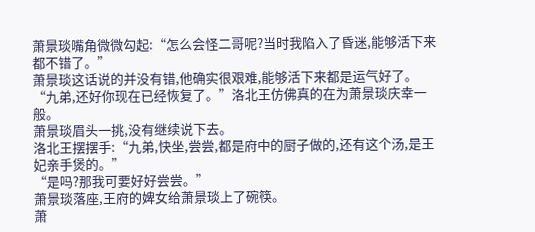萧景琰嘴角微微勾起:“怎么会怪二哥呢?当时我陷入了昏迷,能够活下来都不错了。”
萧景琰这话说的并没有错,他确实很艰难,能够活下来都是运气好了。
“九弟,还好你现在已经恢复了。”洛北王仿佛真的在为萧景琰庆幸一般。
萧景琰眉头一挑,没有继续说下去。
洛北王摆摆手:“九弟,快坐,尝尝,都是府中的厨子做的,还有这个汤,是王妃亲手煲的。”
“是吗?那我可要好好尝尝。”
萧景琰落座,王府的婢女给萧景琰上了碗筷。
萧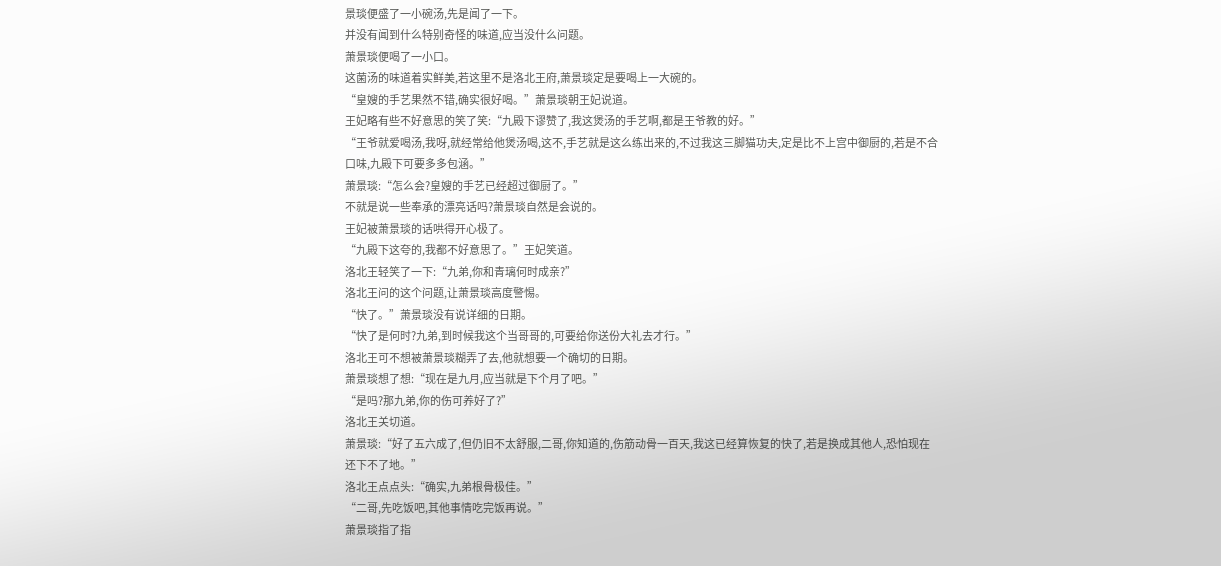景琰便盛了一小碗汤,先是闻了一下。
并没有闻到什么特别奇怪的味道,应当没什么问题。
萧景琰便喝了一小口。
这菌汤的味道着实鲜美,若这里不是洛北王府,萧景琰定是要喝上一大碗的。
“皇嫂的手艺果然不错,确实很好喝。”萧景琰朝王妃说道。
王妃略有些不好意思的笑了笑:“九殿下谬赞了,我这煲汤的手艺啊,都是王爷教的好。”
“王爷就爱喝汤,我呀,就经常给他煲汤喝,这不,手艺就是这么练出来的,不过我这三脚猫功夫,定是比不上宫中御厨的,若是不合口味,九殿下可要多多包涵。”
萧景琰:“怎么会?皇嫂的手艺已经超过御厨了。”
不就是说一些奉承的漂亮话吗?萧景琰自然是会说的。
王妃被萧景琰的话哄得开心极了。
“九殿下这夸的,我都不好意思了。”王妃笑道。
洛北王轻笑了一下:“九弟,你和青璃何时成亲?”
洛北王问的这个问题,让萧景琰高度警惕。
“快了。”萧景琰没有说详细的日期。
“快了是何时?九弟,到时候我这个当哥哥的,可要给你送份大礼去才行。”
洛北王可不想被萧景琰糊弄了去,他就想要一个确切的日期。
萧景琰想了想:“现在是九月,应当就是下个月了吧。”
“是吗?那九弟,你的伤可养好了?”
洛北王关切道。
萧景琰:“好了五六成了,但仍旧不太舒服,二哥,你知道的,伤筋动骨一百天,我这已经算恢复的快了,若是换成其他人,恐怕现在还下不了地。”
洛北王点点头:“确实,九弟根骨极佳。”
“二哥,先吃饭吧,其他事情吃完饭再说。”
萧景琰指了指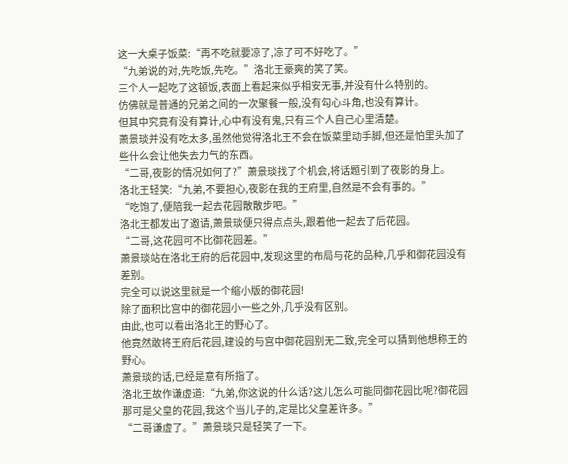这一大桌子饭菜:“再不吃就要凉了,凉了可不好吃了。”
“九弟说的对,先吃饭,先吃。”洛北王豪爽的笑了笑。
三个人一起吃了这顿饭,表面上看起来似乎相安无事,并没有什么特别的。
仿佛就是普通的兄弟之间的一次聚餐一般,没有勾心斗角,也没有算计。
但其中究竟有没有算计,心中有没有鬼,只有三个人自己心里清楚。
萧景琰并没有吃太多,虽然他觉得洛北王不会在饭菜里动手脚,但还是怕里头加了些什么会让他失去力气的东西。
“二哥,夜影的情况如何了?”萧景琰找了个机会,将话题引到了夜影的身上。
洛北王轻笑:“九弟,不要担心,夜影在我的王府里,自然是不会有事的。”
“吃饱了,便陪我一起去花园散散步吧。”
洛北王都发出了邀请,萧景琰便只得点点头,跟着他一起去了后花园。
“二哥,这花园可不比御花园差。”
萧景琰站在洛北王府的后花园中,发现这里的布局与花的品种,几乎和御花园没有差别。
完全可以说这里就是一个缩小版的御花园!
除了面积比宫中的御花园小一些之外,几乎没有区别。
由此,也可以看出洛北王的野心了。
他竟然敢将王府后花园,建设的与宫中御花园别无二致,完全可以猜到他想称王的野心。
萧景琰的话,已经是意有所指了。
洛北王故作谦虚道:“九弟,你这说的什么话?这儿怎么可能同御花园比呢?御花园那可是父皇的花园,我这个当儿子的,定是比父皇差许多。”
“二哥谦虚了。”萧景琰只是轻笑了一下。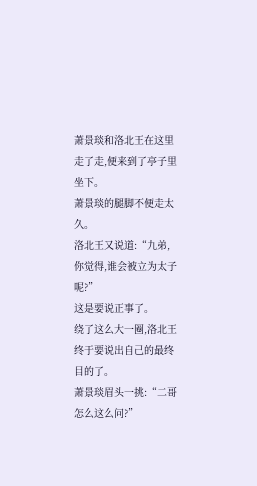萧景琰和洛北王在这里走了走,便来到了亭子里坐下。
萧景琰的腿脚不便走太久。
洛北王又说道:“九弟,你觉得,谁会被立为太子呢?”
这是要说正事了。
绕了这么大一圈,洛北王终于要说出自己的最终目的了。
萧景琰眉头一挑:“二哥怎么这么问?”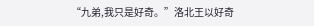“九弟,我只是好奇。”洛北王以好奇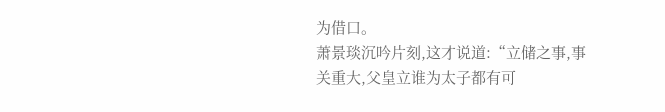为借口。
萧景琰沉吟片刻,这才说道:“立储之事,事关重大,父皇立谁为太子都有可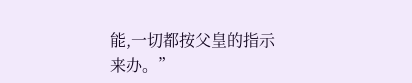能,一切都按父皇的指示来办。”